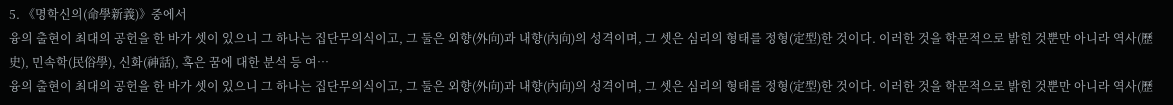5. 《명학신의(命學新義)》중에서
융의 출현이 최대의 공헌을 한 바가 셋이 있으니 그 하나는 집단무의식이고, 그 둘은 외향(外向)과 내향(內向)의 성격이며, 그 셋은 심리의 형태를 정형(定型)한 것이다. 이러한 것을 학문적으로 밝힌 것뿐만 아니라 역사(歷史), 민속학(民俗學), 신화(神話), 혹은 꿈에 대한 분석 등 여…
융의 출현이 최대의 공헌을 한 바가 셋이 있으니 그 하나는 집단무의식이고, 그 둘은 외향(外向)과 내향(內向)의 성격이며, 그 셋은 심리의 형태를 정형(定型)한 것이다. 이러한 것을 학문적으로 밝힌 것뿐만 아니라 역사(歷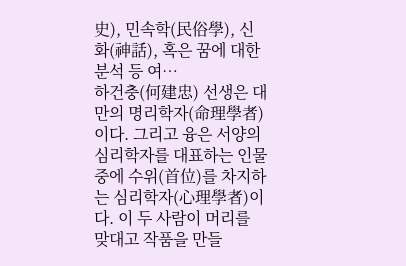史), 민속학(民俗學), 신화(神話), 혹은 꿈에 대한 분석 등 여…
하건충(何建忠) 선생은 대만의 명리학자(命理學者)이다. 그리고 융은 서양의 심리학자를 대표하는 인물 중에 수위(首位)를 차지하는 심리학자(心理學者)이다. 이 두 사람이 머리를 맞대고 작품을 만들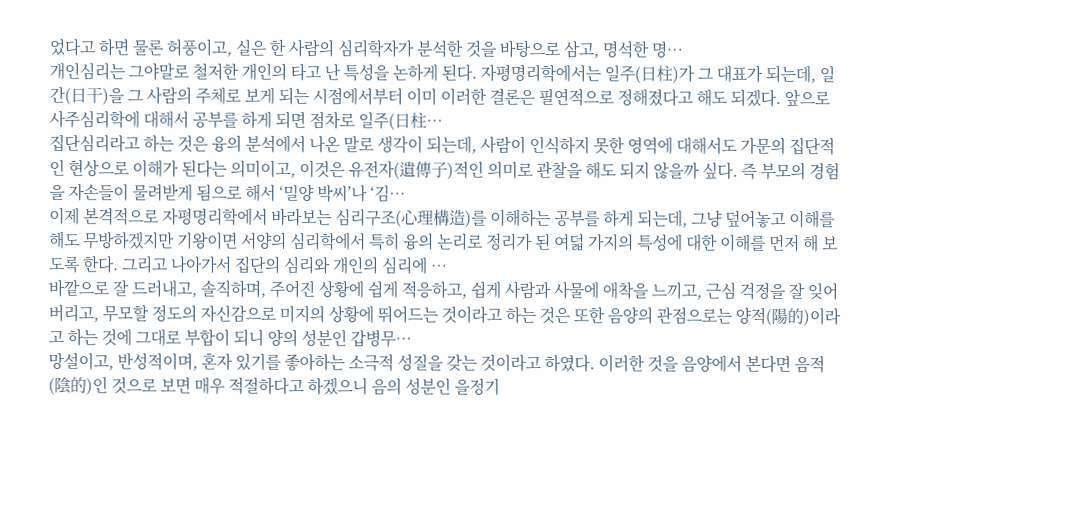었다고 하면 물론 허풍이고, 실은 한 사람의 심리학자가 분석한 것을 바탕으로 삼고, 명석한 명…
개인심리는 그야말로 철저한 개인의 타고 난 특성을 논하게 된다. 자평명리학에서는 일주(日柱)가 그 대표가 되는데, 일간(日干)을 그 사람의 주체로 보게 되는 시점에서부터 이미 이러한 결론은 필연적으로 정해졌다고 해도 되겠다. 앞으로 사주심리학에 대해서 공부를 하게 되면 점차로 일주(日柱…
집단심리라고 하는 것은 융의 분석에서 나온 말로 생각이 되는데, 사람이 인식하지 못한 영역에 대해서도 가문의 집단적인 현상으로 이해가 된다는 의미이고, 이것은 유전자(遺傳子)적인 의미로 관찰을 해도 되지 않을까 싶다. 즉 부모의 경험을 자손들이 물려받게 됨으로 해서 ‘밀양 박씨’나 ‘김…
이제 본격적으로 자평명리학에서 바라보는 심리구조(心理構造)를 이해하는 공부를 하게 되는데, 그냥 덮어놓고 이해를 해도 무방하겠지만 기왕이면 서양의 심리학에서 특히 융의 논리로 정리가 된 여덟 가지의 특성에 대한 이해를 먼저 해 보도록 한다. 그리고 나아가서 집단의 심리와 개인의 심리에 …
바깥으로 잘 드러내고, 솔직하며, 주어진 상황에 쉽게 적응하고, 쉽게 사람과 사물에 애착을 느끼고, 근심 걱정을 잘 잊어버리고, 무모할 정도의 자신감으로 미지의 상황에 뛰어드는 것이라고 하는 것은 또한 음양의 관점으로는 양적(陽的)이라고 하는 것에 그대로 부합이 되니 양의 성분인 갑병무…
망설이고, 반성적이며, 혼자 있기를 좋아하는 소극적 성질을 갖는 것이라고 하였다. 이러한 것을 음양에서 본다면 음적(陰的)인 것으로 보면 매우 적절하다고 하겠으니 음의 성분인 을정기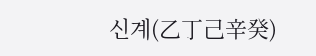신계(乙丁己辛癸)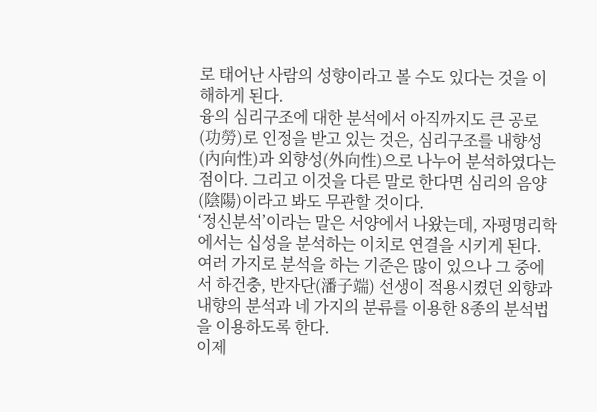로 태어난 사람의 성향이라고 볼 수도 있다는 것을 이해하게 된다.
융의 심리구조에 대한 분석에서 아직까지도 큰 공로(功勞)로 인정을 받고 있는 것은, 심리구조를 내향성(內向性)과 외향성(外向性)으로 나누어 분석하였다는 점이다. 그리고 이것을 다른 말로 한다면 심리의 음양(陰陽)이라고 봐도 무관할 것이다.
‘정신분석’이라는 말은 서양에서 나왔는데, 자평명리학에서는 십성을 분석하는 이치로 연결을 시키게 된다. 여러 가지로 분석을 하는 기준은 많이 있으나 그 중에서 하건충, 반자단(潘子端) 선생이 적용시켰던 외향과 내향의 분석과 네 가지의 분류를 이용한 8종의 분석법을 이용하도록 한다.
이제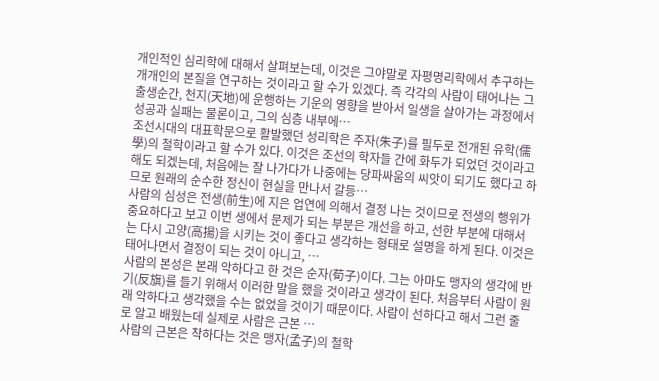개인적인 심리학에 대해서 살펴보는데, 이것은 그야말로 자평명리학에서 추구하는 개개인의 본질을 연구하는 것이라고 할 수가 있겠다. 즉 각각의 사람이 태어나는 그 출생순간, 천지(天地)에 운행하는 기운의 영향을 받아서 일생을 살아가는 과정에서 성공과 실패는 물론이고, 그의 심층 내부에…
조선시대의 대표학문으로 활발했던 성리학은 주자(朱子)를 필두로 전개된 유학(儒學)의 철학이라고 할 수가 있다. 이것은 조선의 학자들 간에 화두가 되었던 것이라고 해도 되겠는데, 처음에는 잘 나가다가 나중에는 당파싸움의 씨앗이 되기도 했다고 하므로 원래의 순수한 정신이 현실을 만나서 갈등…
사람의 심성은 전생(前生)에 지은 업연에 의해서 결정 나는 것이므로 전생의 행위가 중요하다고 보고 이번 생에서 문제가 되는 부분은 개선을 하고, 선한 부분에 대해서는 다시 고양(高揚)을 시키는 것이 좋다고 생각하는 형태로 설명을 하게 된다. 이것은 태어나면서 결정이 되는 것이 아니고, …
사람의 본성은 본래 악하다고 한 것은 순자(荀子)이다. 그는 아마도 맹자의 생각에 반기(反旗)를 들기 위해서 이러한 말을 했을 것이라고 생각이 된다. 처음부터 사람이 원래 악하다고 생각했을 수는 없었을 것이기 때문이다. 사람이 선하다고 해서 그런 줄로 알고 배웠는데 실제로 사람은 근본 …
사람의 근본은 착하다는 것은 맹자(孟子)의 철학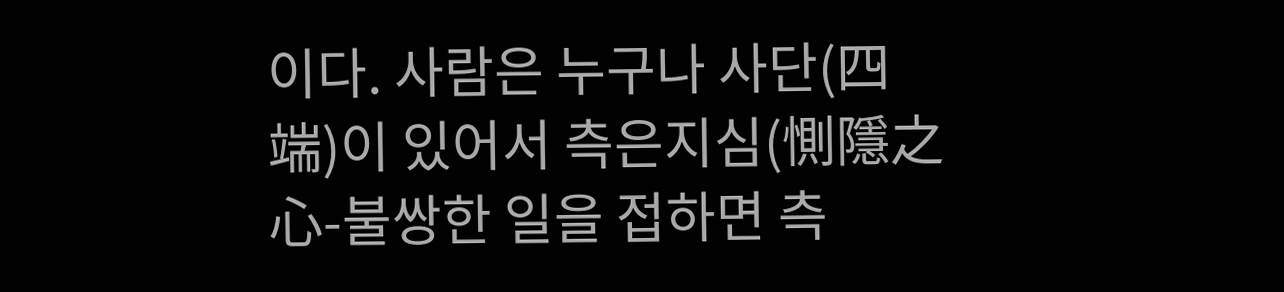이다. 사람은 누구나 사단(四端)이 있어서 측은지심(惻隱之心-불쌍한 일을 접하면 측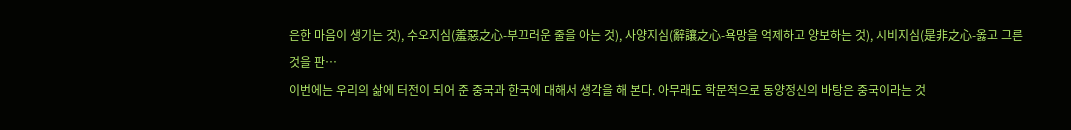은한 마음이 생기는 것), 수오지심(羞惡之心-부끄러운 줄을 아는 것), 사양지심(辭讓之心-욕망을 억제하고 양보하는 것), 시비지심(是非之心-옳고 그른 것을 판…
이번에는 우리의 삶에 터전이 되어 준 중국과 한국에 대해서 생각을 해 본다. 아무래도 학문적으로 동양정신의 바탕은 중국이라는 것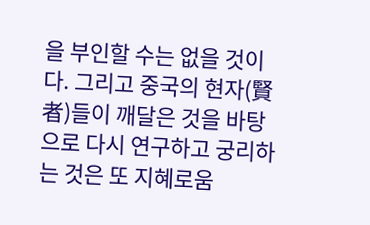을 부인할 수는 없을 것이다. 그리고 중국의 현자(賢者)들이 깨달은 것을 바탕으로 다시 연구하고 궁리하는 것은 또 지혜로움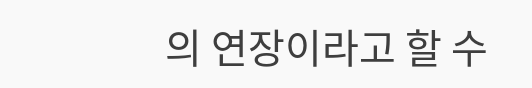의 연장이라고 할 수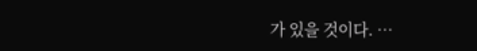가 있을 것이다. …